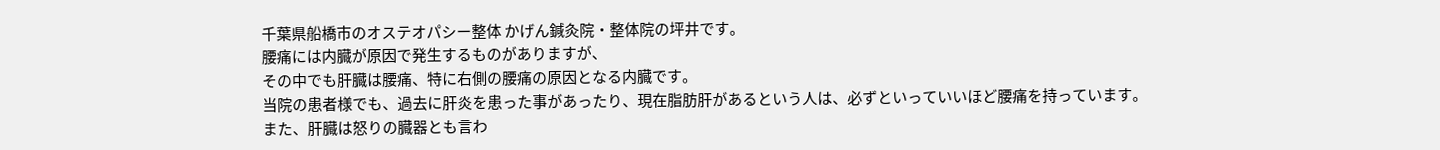千葉県船橋市のオステオパシー整体 かげん鍼灸院・整体院の坪井です。
腰痛には内臓が原因で発生するものがありますが、
その中でも肝臓は腰痛、特に右側の腰痛の原因となる内臓です。
当院の患者様でも、過去に肝炎を患った事があったり、現在脂肪肝があるという人は、必ずといっていいほど腰痛を持っています。
また、肝臓は怒りの臓器とも言わ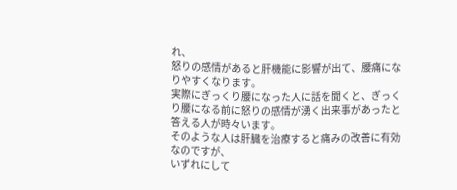れ、
怒りの感情があると肝機能に影響が出て、腰痛になりやすくなります。
実際にぎっくり腰になった人に話を聞くと、ぎっくり腰になる前に怒りの感情が湧く出来事があったと答える人が時々います。
そのような人は肝臓を治療すると痛みの改善に有効なのですが、
いずれにして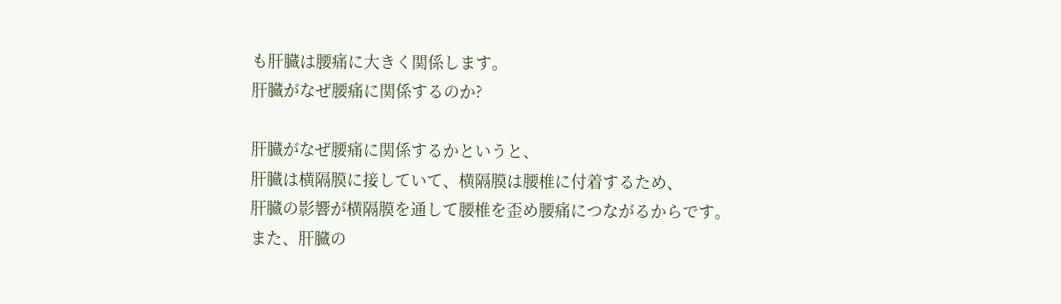も肝臓は腰痛に大きく関係します。
肝臓がなぜ腰痛に関係するのか?

肝臓がなぜ腰痛に関係するかというと、
肝臓は横隔膜に接していて、横隔膜は腰椎に付着するため、
肝臓の影響が横隔膜を通して腰椎を歪め腰痛につながるからです。
また、肝臓の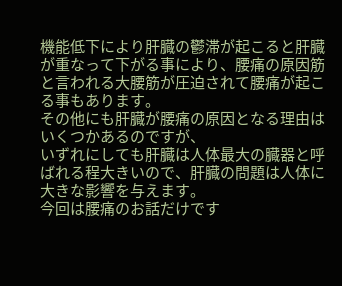機能低下により肝臓の鬱滞が起こると肝臓が重なって下がる事により、腰痛の原因筋と言われる大腰筋が圧迫されて腰痛が起こる事もあります。
その他にも肝臓が腰痛の原因となる理由はいくつかあるのですが、
いずれにしても肝臓は人体最大の臓器と呼ばれる程大きいので、肝臓の問題は人体に大きな影響を与えます。
今回は腰痛のお話だけです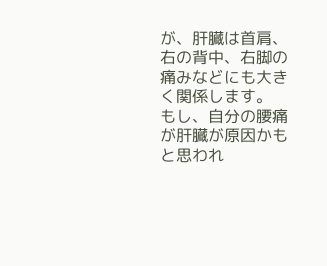が、肝臓は首肩、右の背中、右脚の痛みなどにも大きく関係します。
もし、自分の腰痛が肝臓が原因かもと思われ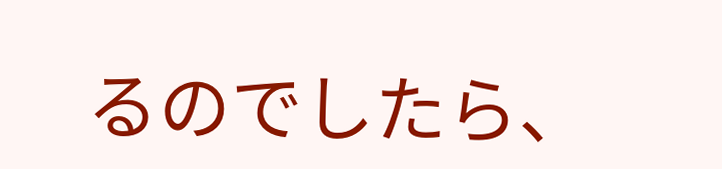るのでしたら、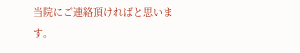当院にご連絡頂ければと思います。